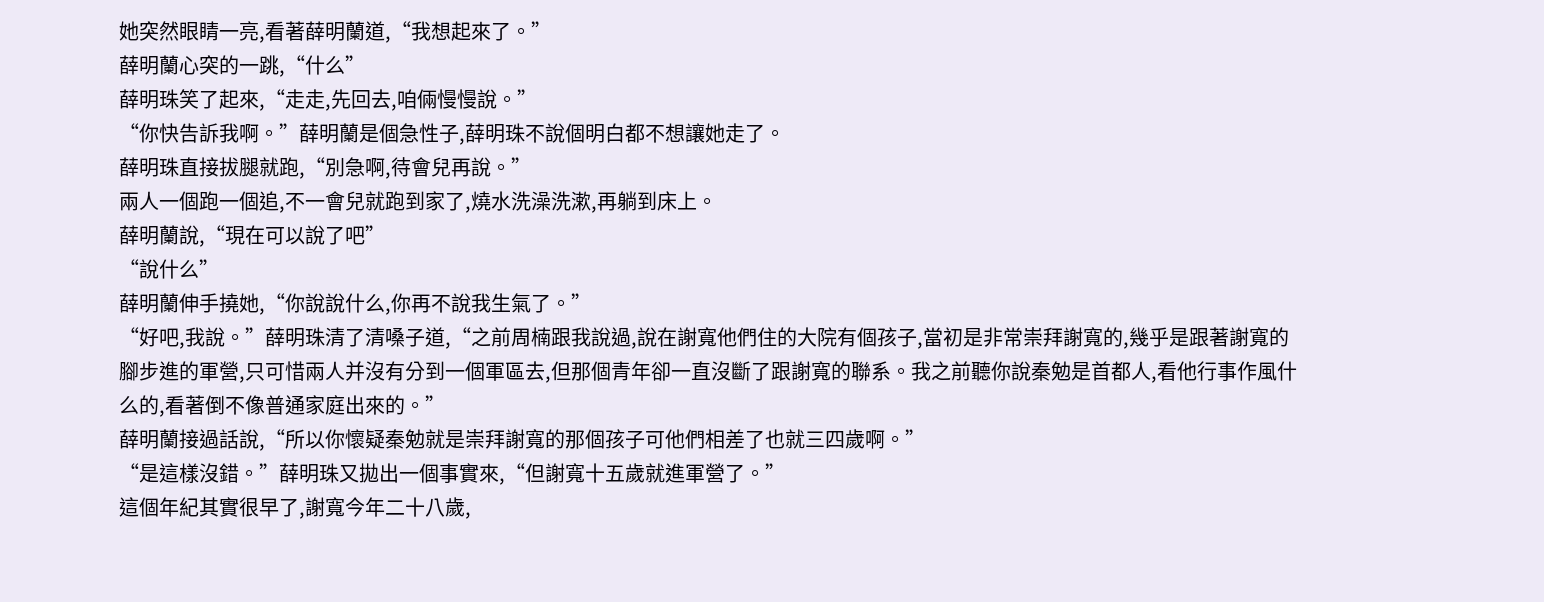她突然眼睛一亮,看著薛明蘭道,“我想起來了。”
薛明蘭心突的一跳,“什么”
薛明珠笑了起來,“走走,先回去,咱倆慢慢說。”
“你快告訴我啊。”薛明蘭是個急性子,薛明珠不說個明白都不想讓她走了。
薛明珠直接拔腿就跑,“別急啊,待會兒再說。”
兩人一個跑一個追,不一會兒就跑到家了,燒水洗澡洗漱,再躺到床上。
薛明蘭說,“現在可以說了吧”
“說什么”
薛明蘭伸手撓她,“你說說什么,你再不說我生氣了。”
“好吧,我說。”薛明珠清了清嗓子道,“之前周楠跟我說過,說在謝寬他們住的大院有個孩子,當初是非常崇拜謝寬的,幾乎是跟著謝寬的腳步進的軍營,只可惜兩人并沒有分到一個軍區去,但那個青年卻一直沒斷了跟謝寬的聯系。我之前聽你說秦勉是首都人,看他行事作風什么的,看著倒不像普通家庭出來的。”
薛明蘭接過話說,“所以你懷疑秦勉就是崇拜謝寬的那個孩子可他們相差了也就三四歲啊。”
“是這樣沒錯。”薛明珠又拋出一個事實來,“但謝寬十五歲就進軍營了。”
這個年紀其實很早了,謝寬今年二十八歲,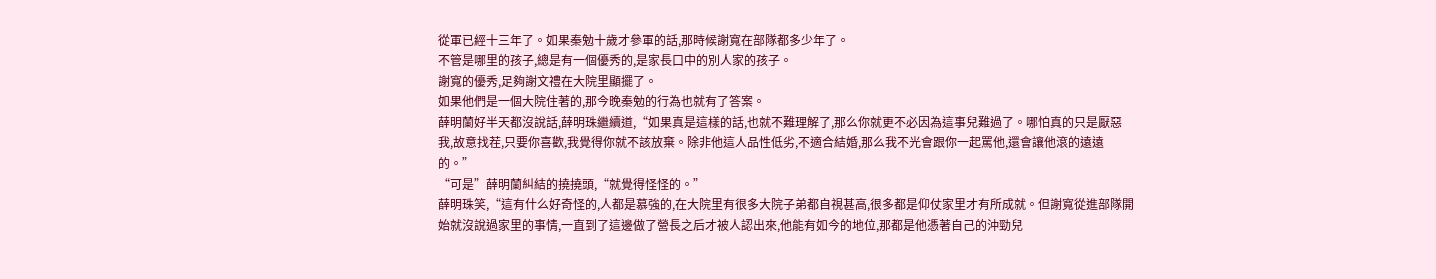從軍已經十三年了。如果秦勉十歲才參軍的話,那時候謝寬在部隊都多少年了。
不管是哪里的孩子,總是有一個優秀的,是家長口中的別人家的孩子。
謝寬的優秀,足夠謝文禮在大院里顯擺了。
如果他們是一個大院住著的,那今晚秦勉的行為也就有了答案。
薛明蘭好半天都沒說話,薛明珠繼續道,“如果真是這樣的話,也就不難理解了,那么你就更不必因為這事兒難過了。哪怕真的只是厭惡我,故意找茬,只要你喜歡,我覺得你就不該放棄。除非他這人品性低劣,不適合結婚,那么我不光會跟你一起罵他,還會讓他滾的遠遠的。”
“可是”薛明蘭糾結的撓撓頭,“就覺得怪怪的。”
薛明珠笑,“這有什么好奇怪的,人都是慕強的,在大院里有很多大院子弟都自視甚高,很多都是仰仗家里才有所成就。但謝寬從進部隊開始就沒說過家里的事情,一直到了這邊做了營長之后才被人認出來,他能有如今的地位,那都是他憑著自己的沖勁兒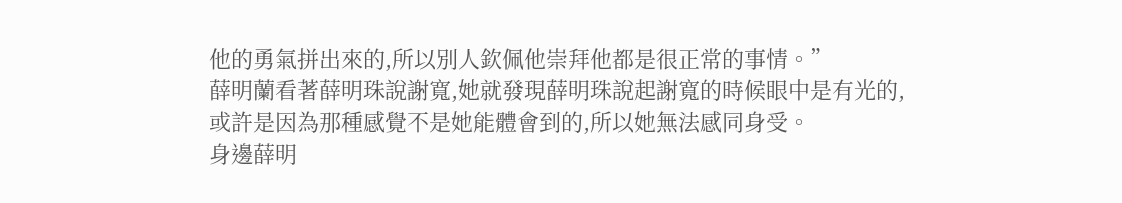他的勇氣拼出來的,所以別人欽佩他崇拜他都是很正常的事情。”
薛明蘭看著薛明珠說謝寬,她就發現薛明珠說起謝寬的時候眼中是有光的,或許是因為那種感覺不是她能體會到的,所以她無法感同身受。
身邊薛明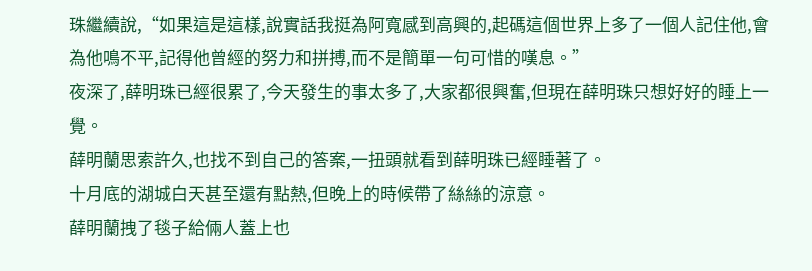珠繼續說,“如果這是這樣,說實話我挺為阿寬感到高興的,起碼這個世界上多了一個人記住他,會為他鳴不平,記得他曾經的努力和拼搏,而不是簡單一句可惜的嘆息。”
夜深了,薛明珠已經很累了,今天發生的事太多了,大家都很興奮,但現在薛明珠只想好好的睡上一覺。
薛明蘭思索許久,也找不到自己的答案,一扭頭就看到薛明珠已經睡著了。
十月底的湖城白天甚至還有點熱,但晚上的時候帶了絲絲的涼意。
薛明蘭拽了毯子給倆人蓋上也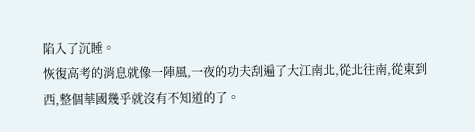陷入了沉睡。
恢復高考的消息就像一陣風,一夜的功夫刮遍了大江南北,從北往南,從東到西,整個華國幾乎就沒有不知道的了。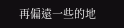再偏遠一些的地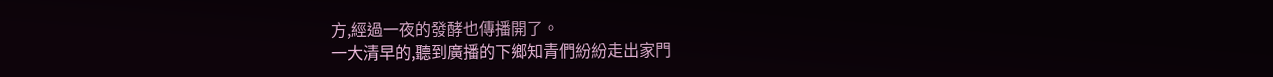方,經過一夜的發酵也傳播開了。
一大清早的,聽到廣播的下鄉知青們紛紛走出家門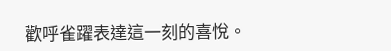歡呼雀躍表達這一刻的喜悅。